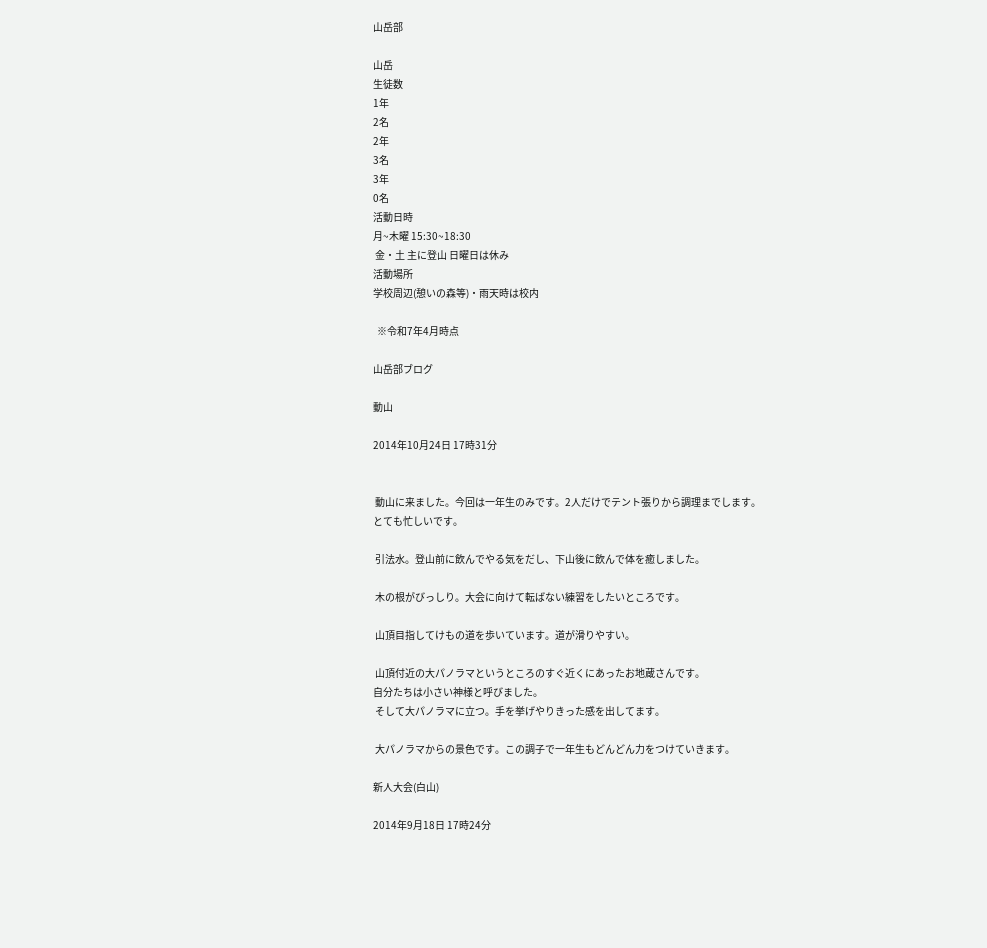山岳部

山岳
生徒数
1年
2名
2年
3名
3年
0名
活動日時
月~木曜 15:30~18:30
 金・土 主に登山 日曜日は休み
活動場所
学校周辺(憩いの森等)・雨天時は校内

  ※令和7年4月時点

山岳部ブログ

動山

2014年10月24日 17時31分


 動山に来ました。今回は一年生のみです。2人だけでテント張りから調理までします。
とても忙しいです。

 引法水。登山前に飲んでやる気をだし、下山後に飲んで体を癒しました。

 木の根がびっしり。大会に向けて転ばない練習をしたいところです。

 山頂目指してけもの道を歩いています。道が滑りやすい。

 山頂付近の大パノラマというところのすぐ近くにあったお地蔵さんです。
自分たちは小さい神様と呼びました。
 そして大パノラマに立つ。手を挙げやりきった感を出してます。

 大パノラマからの景色です。この調子で一年生もどんどん力をつけていきます。

新人大会(白山)

2014年9月18日 17時24分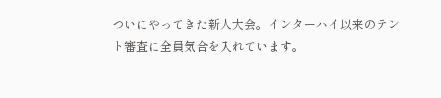ついにやってきた新人大会。インターハイ以来のテント審査に全員気合を入れています。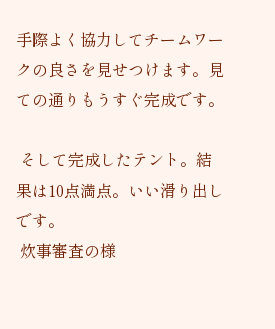手際よく協力してチームワークの良さを見せつけます。見ての通りもうすぐ完成です。

 そして完成したテント。結果は10点満点。いい滑り出しです。
 炊事審査の様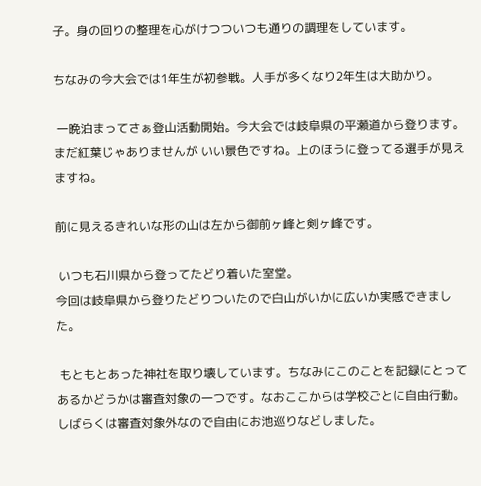子。身の回りの整理を心がけつついつも通りの調理をしています。

ちなみの今大会では1年生が初参戦。人手が多くなり2年生は大助かり。

 一晩泊まってさぁ登山活動開始。今大会では岐阜県の平瀬道から登ります。
まだ紅葉じゃありませんが いい景色ですね。上のほうに登ってる選手が見えますね。

前に見えるきれいな形の山は左から御前ヶ峰と剣ヶ峰です。

 いつも石川県から登ってたどり着いた室堂。
今回は岐阜県から登りたどりついたので白山がいかに広いか実感できました。

 もともとあった神社を取り壊しています。ちなみにこのことを記録にとってあるかどうかは審査対象の一つです。なおここからは学校ごとに自由行動。しばらくは審査対象外なので自由にお池巡りなどしました。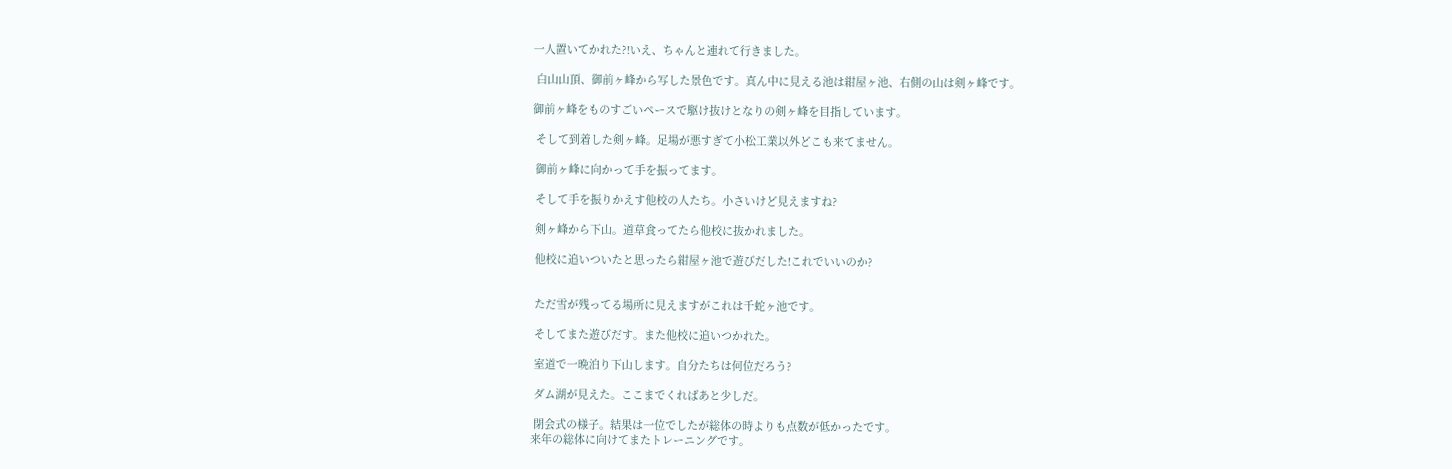一人置いてかれた?!いえ、ちゃんと連れて行きました。

 白山山頂、御前ヶ峰から写した景色です。真ん中に見える池は紺屋ヶ池、右側の山は剣ヶ峰です。

御前ヶ峰をものすごいペースで駆け抜けとなりの剣ヶ峰を目指しています。

 そして到着した剣ヶ峰。足場が悪すぎて小松工業以外どこも来てません。

 御前ヶ峰に向かって手を振ってます。

 そして手を振りかえす他校の人たち。小さいけど見えますね?

 剣ヶ峰から下山。道草食ってたら他校に抜かれました。

 他校に追いついたと思ったら紺屋ヶ池で遊びだした!これでいいのか?


 ただ雪が残ってる場所に見えますがこれは千蛇ヶ池です。

 そしてまた遊びだす。また他校に追いつかれた。

 室道で一晩泊り下山します。自分たちは何位だろう?

 ダム湖が見えた。ここまでくればあと少しだ。

 閉会式の様子。結果は一位でしたが総体の時よりも点数が低かったです。
来年の総体に向けてまたトレーニングです。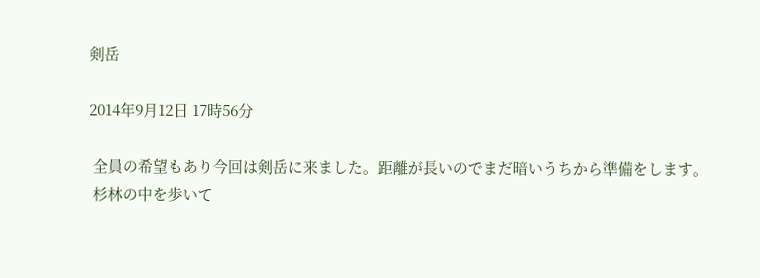剣岳

2014年9月12日 17時56分

 全員の希望もあり今回は剣岳に来ました。距離が長いのでまだ暗いうちから準備をします。
 杉林の中を歩いて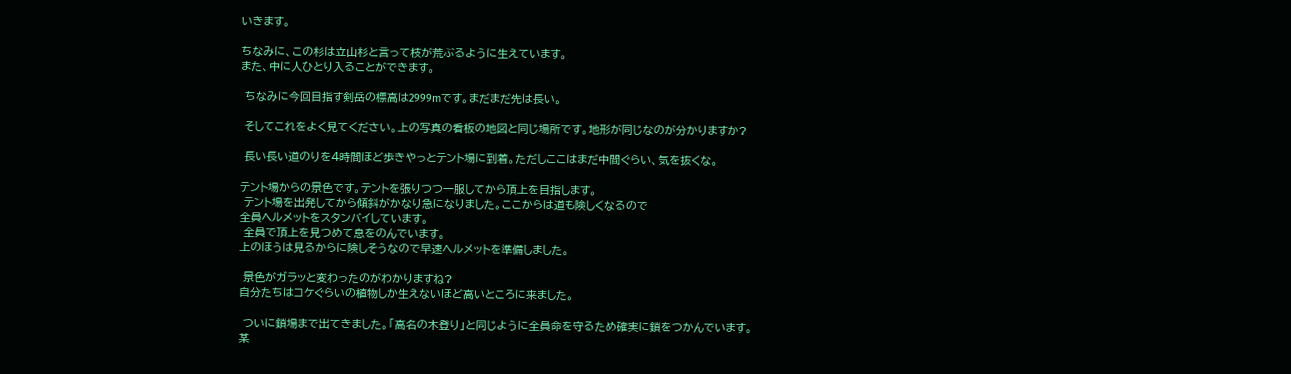いきます。

ちなみに、この杉は立山杉と言って枝が荒ぶるように生えています。
また、中に人ひとり入ることができます。

 ちなみに今回目指す剣岳の標高は2999mです。まだまだ先は長い。

 そしてこれをよく見てください。上の写真の看板の地図と同じ場所です。地形が同じなのが分かりますか?

 長い長い道のりを4時間ほど歩きやっとテント場に到着。ただしここはまだ中間ぐらい、気を抜くな。

テント場からの景色です。テントを張りつつ一服してから頂上を目指します。
 テント場を出発してから傾斜がかなり急になりました。ここからは道も険しくなるので
全員ヘルメットをスタンバイしています。
 全員で頂上を見つめて息をのんでいます。
上のほうは見るからに険しそうなので早速ヘルメットを準備しました。

 景色がガラッと変わったのがわかりますね?
自分たちはコケぐらいの植物しか生えないほど高いところに来ました。

 ついに鎖場まで出てきました。「高名の木登り」と同じように全員命を守るため確実に鎖をつかんでいます。
某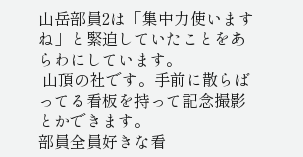山岳部員2は「集中力使いますね」と緊迫していたことをあらわにしています。
 山頂の社です。手前に散らばってる看板を持って記念撮影とかできます。
部員全員好きな看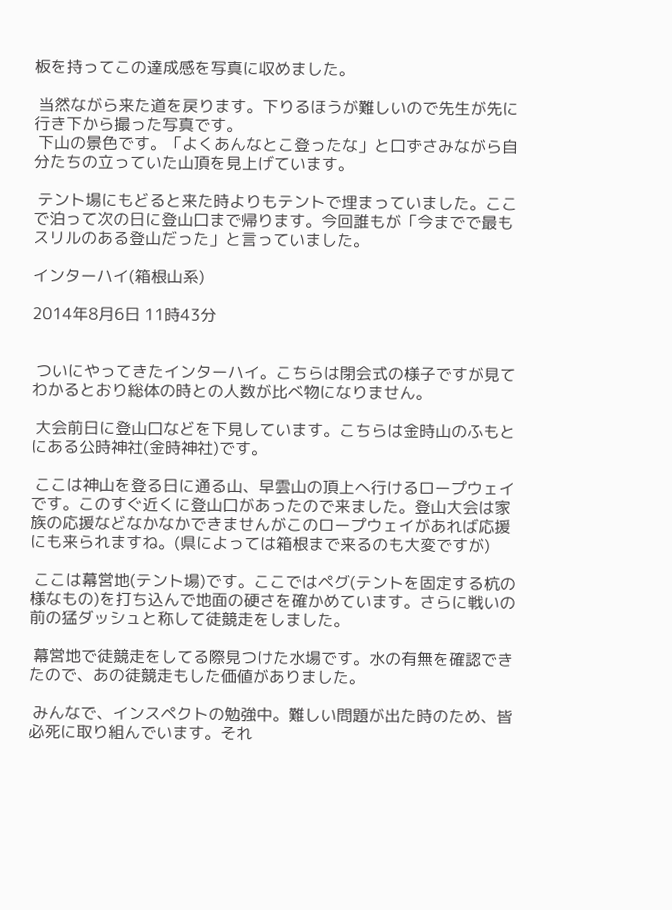板を持ってこの達成感を写真に収めました。

 当然ながら来た道を戻ります。下りるほうが難しいので先生が先に行き下から撮った写真です。
 下山の景色です。「よくあんなとこ登ったな」と口ずさみながら自分たちの立っていた山頂を見上げています。

 テント場にもどると来た時よりもテントで埋まっていました。ここで泊って次の日に登山口まで帰ります。今回誰もが「今までで最もスリルのある登山だった」と言っていました。

インターハイ(箱根山系)

2014年8月6日 11時43分


 ついにやってきたインターハイ。こちらは閉会式の様子ですが見てわかるとおり総体の時との人数が比べ物になりません。

 大会前日に登山口などを下見しています。こちらは金時山のふもとにある公時神社(金時神社)です。

 ここは神山を登る日に通る山、早雲山の頂上へ行けるロープウェイです。このすぐ近くに登山口があったので来ました。登山大会は家族の応援などなかなかできませんがこのロープウェイがあれば応援にも来られますね。(県によっては箱根まで来るのも大変ですが)

 ここは幕営地(テント場)です。ここではペグ(テントを固定する杭の様なもの)を打ち込んで地面の硬さを確かめています。さらに戦いの前の猛ダッシュと称して徒競走をしました。

 幕営地で徒競走をしてる際見つけた水場です。水の有無を確認できたので、あの徒競走もした価値がありました。

 みんなで、インスペクトの勉強中。難しい問題が出た時のため、皆必死に取り組んでいます。それ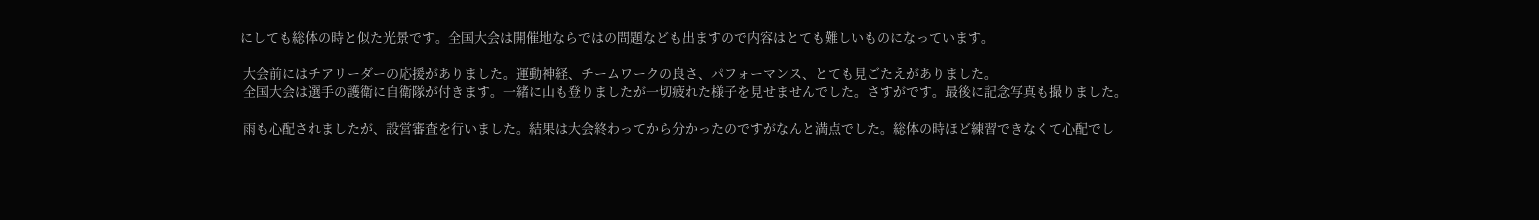にしても総体の時と似た光景です。全国大会は開催地ならではの問題なども出ますので内容はとても難しいものになっています。

 大会前にはチアリーダーの応援がありました。運動神経、チームワークの良さ、パフォーマンス、とても見ごたえがありました。
 全国大会は選手の護衛に自衛隊が付きます。一緒に山も登りましたが一切疲れた様子を見せませんでした。さすがです。最後に記念写真も撮りました。

 雨も心配されましたが、設営審査を行いました。結果は大会終わってから分かったのですがなんと満点でした。総体の時ほど練習できなくて心配でし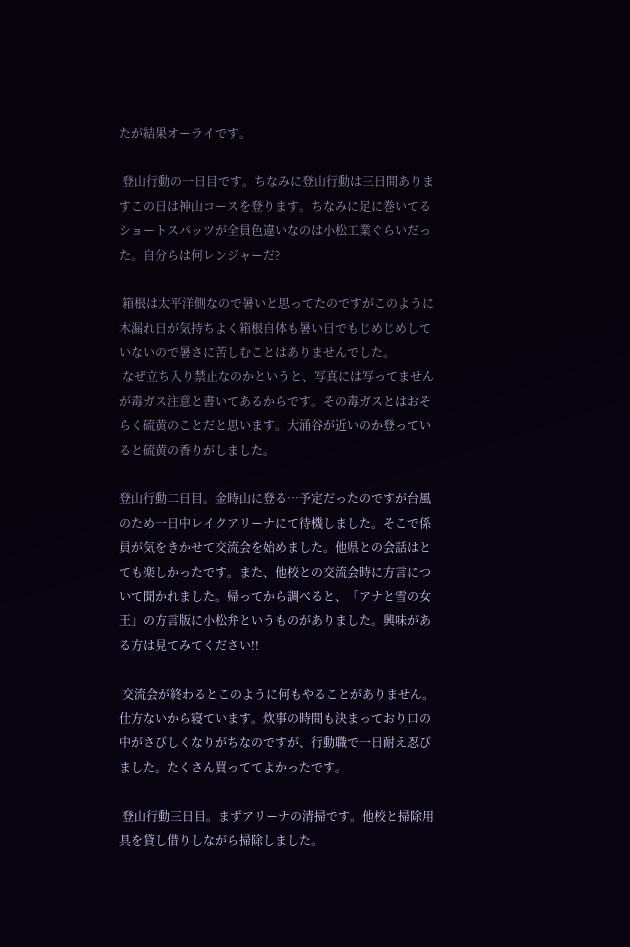たが結果オーライです。

 登山行動の一日目です。ちなみに登山行動は三日間ありますこの日は神山コースを登ります。ちなみに足に巻いてるショートスパッツが全員色違いなのは小松工業ぐらいだった。自分らは何レンジャーだ?

 箱根は太平洋側なので暑いと思ってたのですがこのように木漏れ日が気持ちよく箱根自体も暑い日でもじめじめしていないので暑さに苦しむことはありませんでした。
 なぜ立ち入り禁止なのかというと、写真には写ってませんが毒ガス注意と書いてあるからです。その毒ガスとはおそらく硫黄のことだと思います。大涌谷が近いのか登っていると硫黄の香りがしました。

登山行動二日目。金時山に登る…予定だったのですが台風のため一日中レイクアリーナにて待機しました。そこで係員が気をきかせて交流会を始めました。他県との会話はとても楽しかったです。また、他校との交流会時に方言について聞かれました。帰ってから調べると、「アナと雪の女王」の方言版に小松弁というものがありました。興味がある方は見てみてください!!

 交流会が終わるとこのように何もやることがありません。仕方ないから寝ています。炊事の時間も決まっており口の中がさびしくなりがちなのですが、行動職で一日耐え忍びました。たくさん買っててよかったです。

 登山行動三日目。まずアリーナの清掃です。他校と掃除用具を貸し借りしながら掃除しました。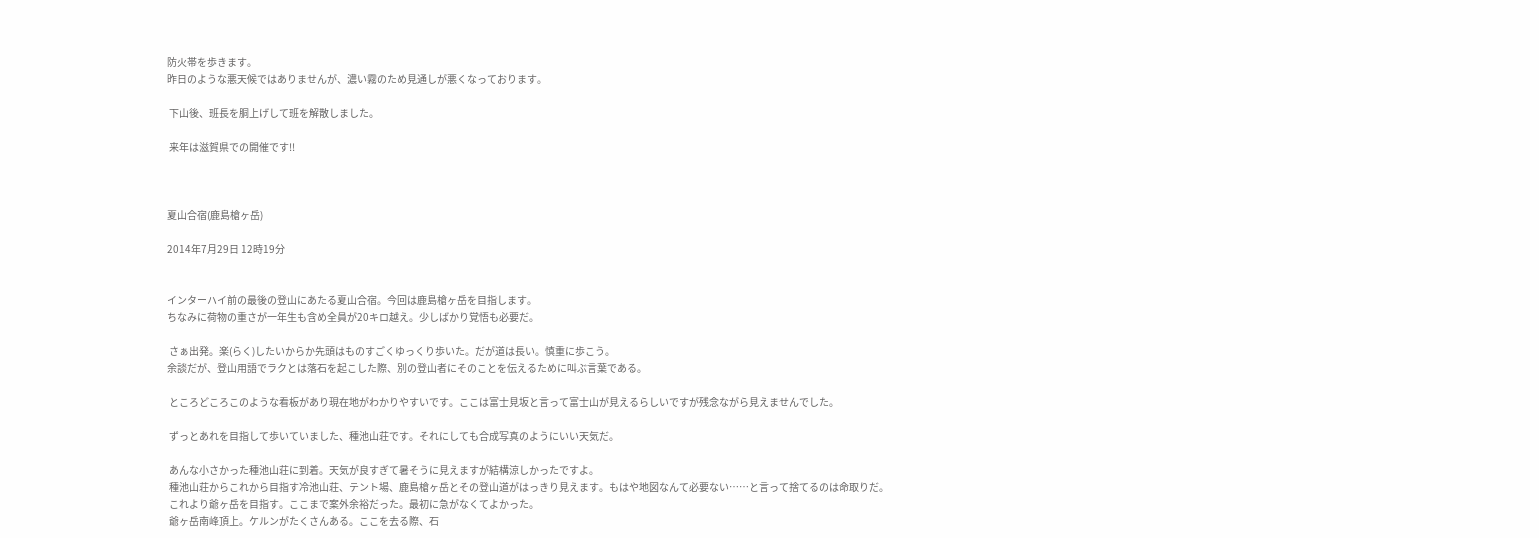防火帯を歩きます。
昨日のような悪天候ではありませんが、濃い霧のため見通しが悪くなっております。

 下山後、班長を胴上げして班を解散しました。

 来年は滋賀県での開催です!!



夏山合宿(鹿島槍ヶ岳)

2014年7月29日 12時19分


インターハイ前の最後の登山にあたる夏山合宿。今回は鹿島槍ヶ岳を目指します。
ちなみに荷物の重さが一年生も含め全員が20キロ越え。少しばかり覚悟も必要だ。

 さぁ出発。楽(らく)したいからか先頭はものすごくゆっくり歩いた。だが道は長い。慎重に歩こう。
余談だが、登山用語でラクとは落石を起こした際、別の登山者にそのことを伝えるために叫ぶ言葉である。

 ところどころこのような看板があり現在地がわかりやすいです。ここは富士見坂と言って富士山が見えるらしいですが残念ながら見えませんでした。

 ずっとあれを目指して歩いていました、種池山荘です。それにしても合成写真のようにいい天気だ。

 あんな小さかった種池山荘に到着。天気が良すぎて暑そうに見えますが結構涼しかったですよ。
 種池山荘からこれから目指す冷池山荘、テント場、鹿島槍ヶ岳とその登山道がはっきり見えます。もはや地図なんて必要ない……と言って捨てるのは命取りだ。
 これより爺ヶ岳を目指す。ここまで案外余裕だった。最初に急がなくてよかった。
 爺ヶ岳南峰頂上。ケルンがたくさんある。ここを去る際、石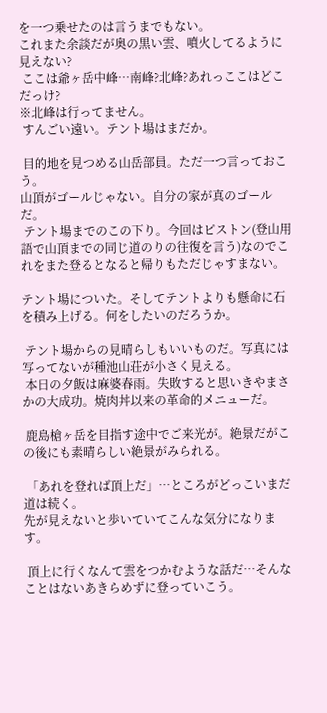を一つ乗せたのは言うまでもない。
これまた余談だが奥の黒い雲、噴火してるように見えない?
 ここは爺ヶ岳中峰…南峰?北峰?あれっここはどこだっけ?
※北峰は行ってません。
 すんごい遠い。テント場はまだか。

 目的地を見つめる山岳部員。ただ一つ言っておこう。
山頂がゴールじゃない。自分の家が真のゴールだ。
 テント場までのこの下り。今回はピストン(登山用語で山頂までの同じ道のりの往復を言う)なのでこれをまた登るとなると帰りもただじゃすまない。

テント場についた。そしてテントよりも懸命に石を積み上げる。何をしたいのだろうか。

 テント場からの見晴らしもいいものだ。写真には写ってないが種池山荘が小さく見える。
 本日の夕飯は麻婆春雨。失敗すると思いきやまさかの大成功。焼肉丼以来の革命的メニューだ。

 鹿島槍ヶ岳を目指す途中でご来光が。絶景だがこの後にも素晴らしい絶景がみられる。

 「あれを登れば頂上だ」…ところがどっこいまだ道は続く。
先が見えないと歩いていてこんな気分になります。

 頂上に行くなんて雲をつかむような話だ…そんなことはないあきらめずに登っていこう。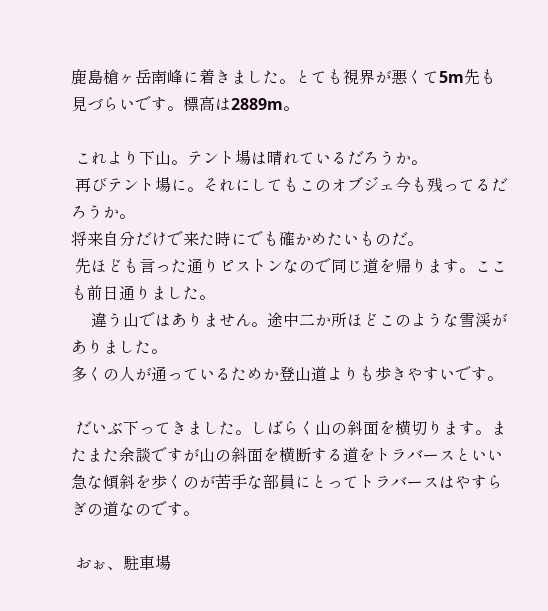鹿島槍ヶ岳南峰に着きました。とても視界が悪くて5m先も見づらいです。標高は2889m。

 これより下山。テント場は晴れているだろうか。
 再びテント場に。それにしてもこのオブジェ今も残ってるだろうか。
将来自分だけで来た時にでも確かめたいものだ。
 先ほども言った通りピストンなので同じ道を帰ります。ここも前日通りました。
     違う山ではありません。途中二か所ほどこのような雪渓がありました。
多くの人が通っているためか登山道よりも歩きやすいです。

 だいぶ下ってきました。しばらく山の斜面を横切ります。またまた余談ですが山の斜面を横断する道をトラバースといい急な傾斜を歩くのが苦手な部員にとってトラバースはやすらぎの道なのです。

 おぉ、駐車場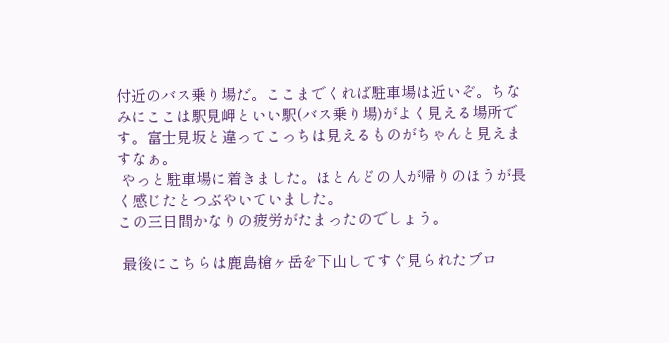付近のバス乗り場だ。ここまでくれば駐車場は近いぞ。ちなみにここは駅見岬といい駅(バス乗り場)がよく見える場所です。富士見坂と違ってこっちは見えるものがちゃんと見えますなぁ。
 やっと駐車場に着きました。ほとんどの人が帰りのほうが長く感じたとつぶやいていました。
この三日間かなりの疲労がたまったのでしょう。

 最後にこちらは鹿島槍ヶ岳を下山してすぐ見られたブロ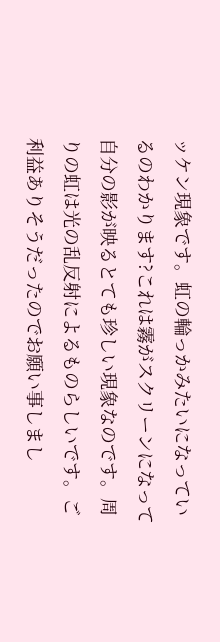ッケン現象です。虹の輪っかみたいになっているのわかります?これは霧がスクリーンになって自分の影が映るとても珍しい現象なのです。周りの虹は光の乱反射によるものらしいです。ご利益ありそうだったのでお願い事しまし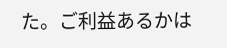た。ご利益あるかは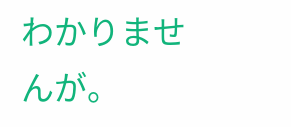わかりませんが。